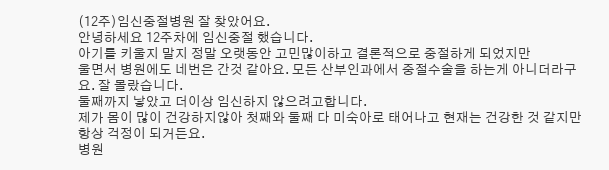(12주)임신중절병원 잘 찾았어요.
안녕하세요 12주차에 임신중절 했습니다.
아기를 키울지 말지 정말 오랫동안 고민많이하고 결론적으로 중절하게 되었지만
울면서 병원에도 네번은 간것 같아요. 모든 산부인과에서 중절수술을 하는게 아니더라구요. 잘 몰랐습니다.
둘째까지 낳았고 더이상 임신하지 않으려고합니다.
제가 몸이 많이 건강하지않아 첫째와 둘째 다 미숙아로 태어나고 현재는 건강한 것 같지만 항상 걱정이 되거든요.
병원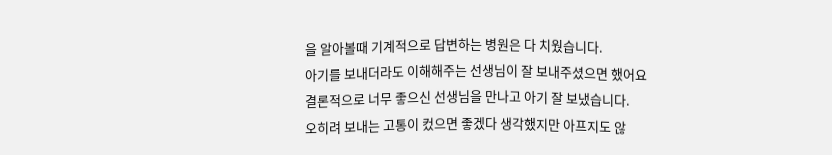을 알아볼때 기계적으로 답변하는 병원은 다 치웠습니다.
아기를 보내더라도 이해해주는 선생님이 잘 보내주셨으면 했어요
결론적으로 너무 좋으신 선생님을 만나고 아기 잘 보냈습니다.
오히려 보내는 고통이 컸으면 좋겠다 생각했지만 아프지도 않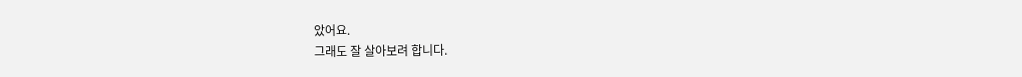았어요.
그래도 잘 살아보려 합니다.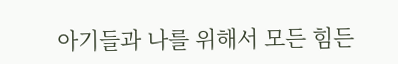아기들과 나를 위해서 모든 힘든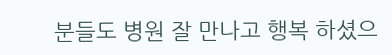분들도 병원 잘 만나고 행복 하셨으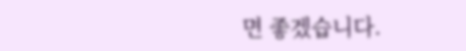면 좋겠습니다.